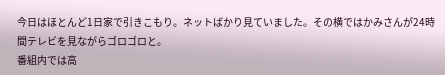今日はほとんど1日家で引きこもり。ネットばかり見ていました。その横ではかみさんが24時間テレビを見ながらゴロゴロと。
番組内では高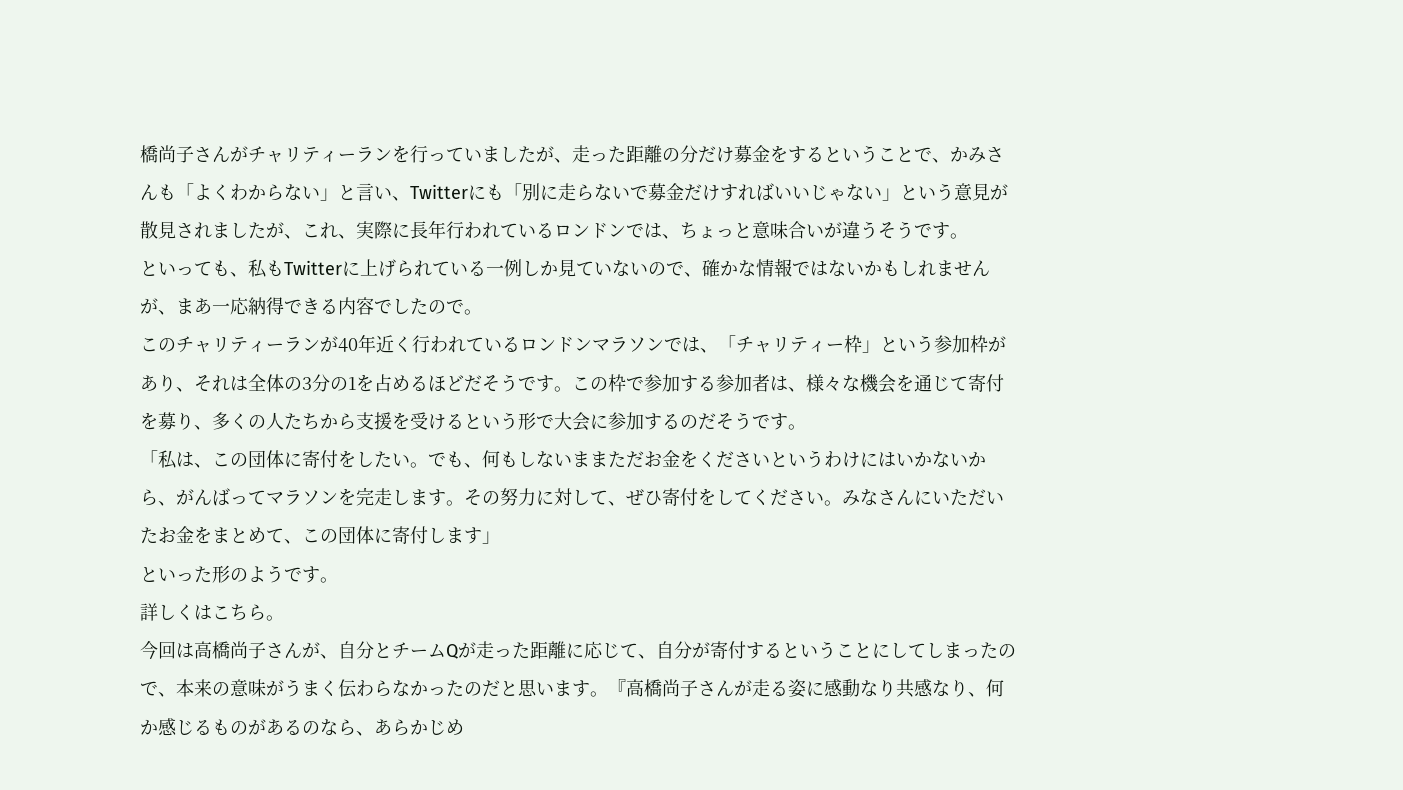橋尚子さんがチャリティーランを行っていましたが、走った距離の分だけ募金をするということで、かみさんも「よくわからない」と言い、Twitterにも「別に走らないで募金だけすればいいじゃない」という意見が散見されましたが、これ、実際に長年行われているロンドンでは、ちょっと意味合いが違うそうです。
といっても、私もTwitterに上げられている一例しか見ていないので、確かな情報ではないかもしれませんが、まあ一応納得できる内容でしたので。
このチャリティーランが40年近く行われているロンドンマラソンでは、「チャリティー枠」という参加枠があり、それは全体の3分の1を占めるほどだそうです。この枠で参加する参加者は、様々な機会を通じて寄付を募り、多くの人たちから支援を受けるという形で大会に参加するのだそうです。
「私は、この団体に寄付をしたい。でも、何もしないままただお金をくださいというわけにはいかないから、がんばってマラソンを完走します。その努力に対して、ぜひ寄付をしてください。みなさんにいただいたお金をまとめて、この団体に寄付します」
といった形のようです。
詳しくはこちら。
今回は高橋尚子さんが、自分とチームQが走った距離に応じて、自分が寄付するということにしてしまったので、本来の意味がうまく伝わらなかったのだと思います。『高橋尚子さんが走る姿に感動なり共感なり、何か感じるものがあるのなら、あらかじめ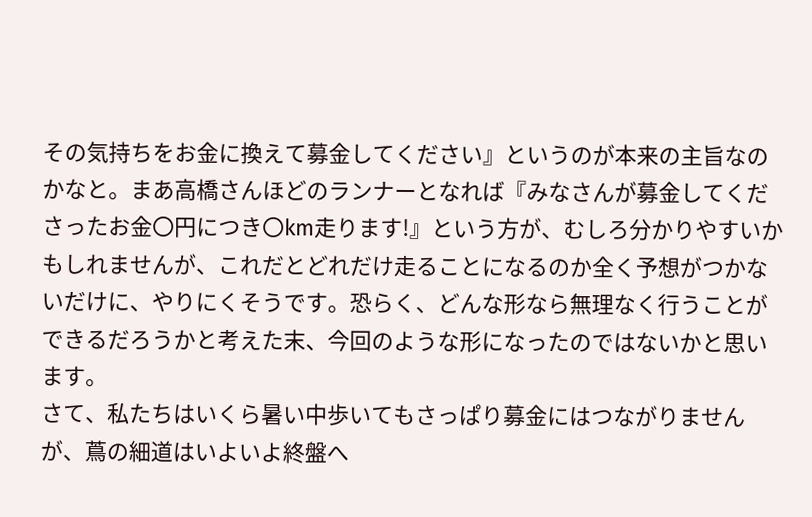その気持ちをお金に換えて募金してください』というのが本来の主旨なのかなと。まあ高橋さんほどのランナーとなれば『みなさんが募金してくださったお金〇円につき〇km走ります!』という方が、むしろ分かりやすいかもしれませんが、これだとどれだけ走ることになるのか全く予想がつかないだけに、やりにくそうです。恐らく、どんな形なら無理なく行うことができるだろうかと考えた末、今回のような形になったのではないかと思います。
さて、私たちはいくら暑い中歩いてもさっぱり募金にはつながりませんが、蔦の細道はいよいよ終盤へ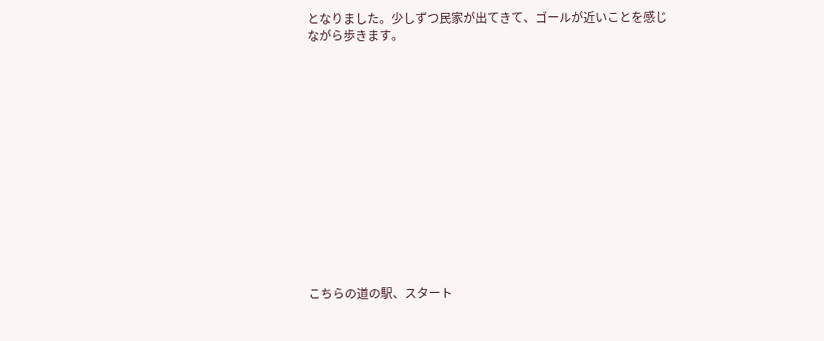となりました。少しずつ民家が出てきて、ゴールが近いことを感じながら歩きます。














こちらの道の駅、スタート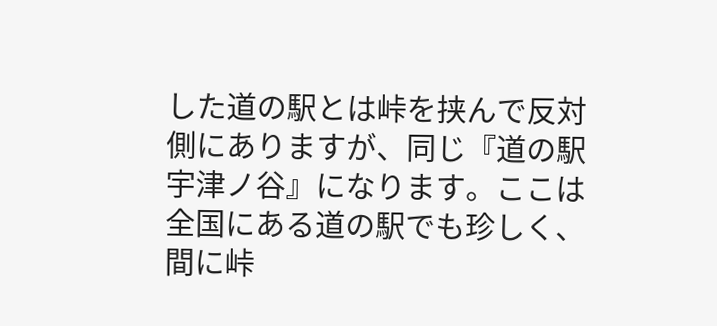した道の駅とは峠を挟んで反対側にありますが、同じ『道の駅宇津ノ谷』になります。ここは全国にある道の駅でも珍しく、間に峠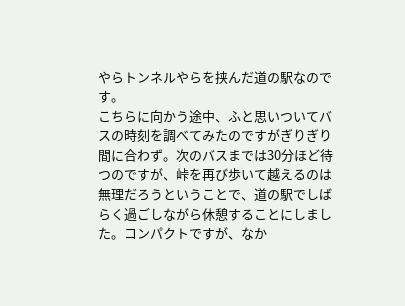やらトンネルやらを挟んだ道の駅なのです。
こちらに向かう途中、ふと思いついてバスの時刻を調べてみたのですがぎりぎり間に合わず。次のバスまでは30分ほど待つのですが、峠を再び歩いて越えるのは無理だろうということで、道の駅でしばらく過ごしながら休憩することにしました。コンパクトですが、なか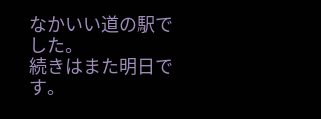なかいい道の駅でした。
続きはまた明日です。